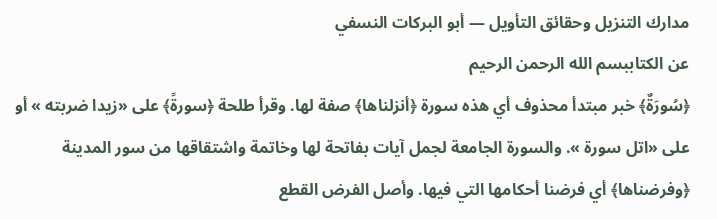مدارك التنزيل وحقائق التأويل — أبو البركات النسفي
عن الكتاببسم الله الرحمن الرحيم
﴿سُورَةٌ﴾ خبر مبتدأ محذوف أي هذه سورة ﴿أنزلناها﴾ صفة لها. وقرأ طلحة ﴿سورةً﴾ على «زيدا ضربته » أو على «اتل سورة ». والسورة الجامعة لجمل آيات بفاتحة لها وخاتمة واشتقاقها من سور المدينة ﴿وفرضناها﴾ أي فرضنا أحكامها التي فيها. وأصل الفرض القطع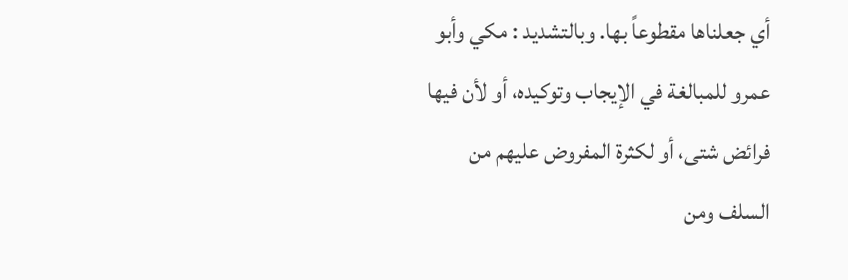أي جعلناها مقطوعاً بها. وبالتشديد : مكي وأبو عمرو للمبالغة في الإيجاب وتوكيده، أو لأن فيها فرائض شتى، أو لكثرة المفروض عليهم من السلف ومن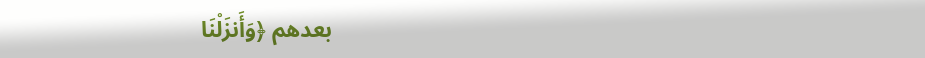بعدهم ﴿وَأَنزَلْنَا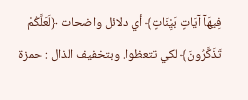فِيهَآ آيَاتٍ بَيِْنَاتٍ﴾ أي دلائل واضحات ﴿لَعَلَّكُمْ تَذَكَّرُونَ﴾ لكي تتعظوا. وبتخفيف الذال : حمزة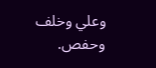وعلي وخلف وحفص.